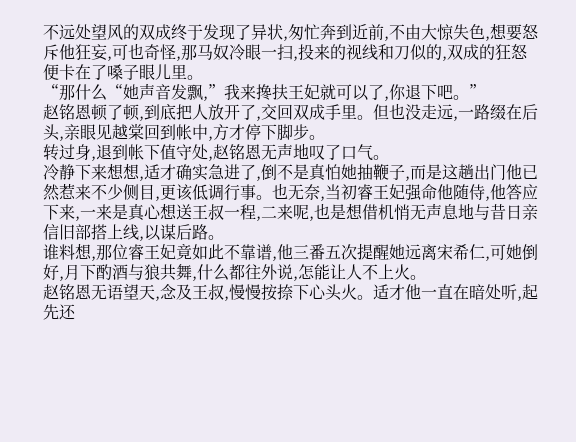不远处望风的双成终于发现了异状,匆忙奔到近前,不由大惊失色,想要怒斥他狂妄,可也奇怪,那马奴冷眼一扫,投来的视线和刀似的,双成的狂怒便卡在了嗓子眼儿里。
“那什么“她声音发飘,”我来搀扶王妃就可以了,你退下吧。”
赵铭恩顿了顿,到底把人放开了,交回双成手里。但也没走远,一路缀在后头,亲眼见越棠回到帐中,方才停下脚步。
转过身,退到帐下值守处,赵铭恩无声地叹了口气。
冷静下来想想,适才确实急进了,倒不是真怕她抽鞭子,而是这趟出门他已然惹来不少侧目,更该低调行事。也无奈,当初睿王妃强命他随侍,他答应下来,一来是真心想送王叔一程,二来呢,也是想借机悄无声息地与昔日亲信旧部搭上线,以谋后路。
谁料想,那位睿王妃竟如此不靠谱,他三番五次提醒她远离宋希仁,可她倒好,月下酌酒与狼共舞,什么都往外说,怎能让人不上火。
赵铭恩无语望天,念及王叔,慢慢按捺下心头火。适才他一直在暗处听,起先还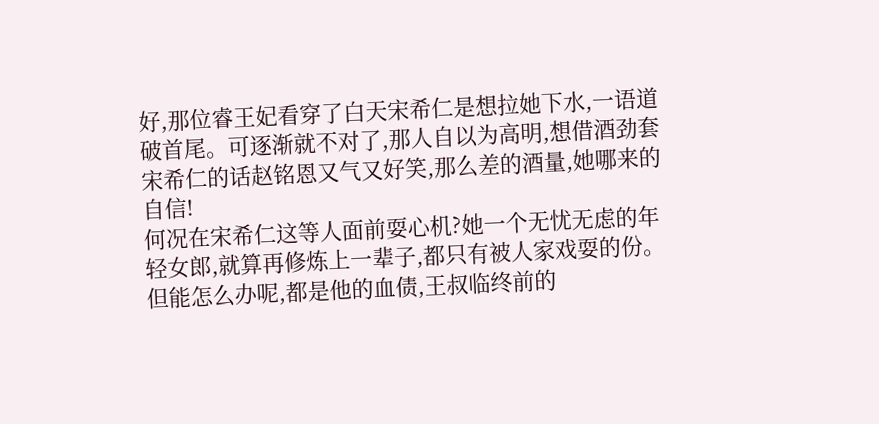好,那位睿王妃看穿了白天宋希仁是想拉她下水,一语道破首尾。可逐渐就不对了,那人自以为高明,想借酒劲套宋希仁的话赵铭恩又气又好笑,那么差的酒量,她哪来的自信!
何况在宋希仁这等人面前耍心机?她一个无忧无虑的年轻女郎,就算再修炼上一辈子,都只有被人家戏耍的份。
但能怎么办呢,都是他的血债,王叔临终前的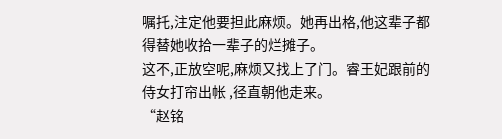嘱托,注定他要担此麻烦。她再出格,他这辈子都得替她收拾一辈子的烂摊子。
这不,正放空呢,麻烦又找上了门。睿王妃跟前的侍女打帘出帐 ,径直朝他走来。
“赵铭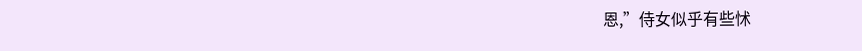恩,”侍女似乎有些怵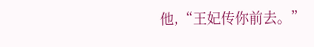他,“王妃传你前去。”